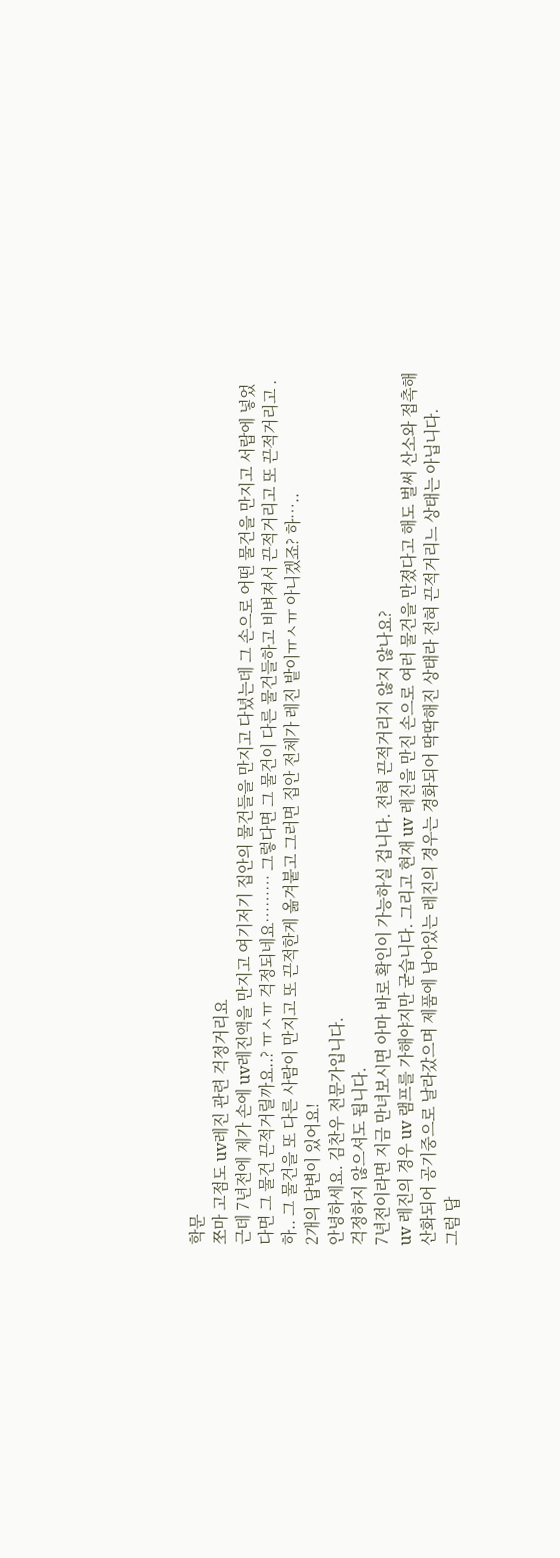학문
쪼마 고점도 uv레진 관련 걱정거리요
근데 7년전에 제가 손에 uv레진액을 만지고 여기저기 집안의 물건들을 만지고 다녔는데 그 손으로 어떤 물건을 만지고 서랍에 넣었다면 그 물건 끈적거릴까요..? ㅠㅅㅠ 걱정되네요……… 그렇다면 그 물건이 다른 물건들하고 비벼져서 끈적거리고 또 끈적거리고 . 하.. 그 물건을 또 다른 사람이 만지고 또 끈적한게 옮겨붙고 그러면 집안 전체가 레진 밭이ㅠㅅㅠ 아니겠죠? 하…..
2개의 답변이 있어요!
안녕하세요. 김찬우 전문가입니다.
걱정하지 않으셔도 됩니다.
7년전이라면 지금 만녀보시면 아마 바로 확인이 가능하실 겁니다. 전혀 끈적거리지 않지 않나요?
uv 레진의 경우 uv 램프를 가해야지만 굳습니다. 그리고 현재 uv 레진을 만진 손으로 여러 물건을 만졌다고 해도 벌써 산소와 접촉해 산화되어 공기중으로 날라갔으며 제품에 남아있는 레진의 경우는 경화되어 딱딱해진 상태라 전혀 끈적거리느 상태는 아닙니다.
그럼 답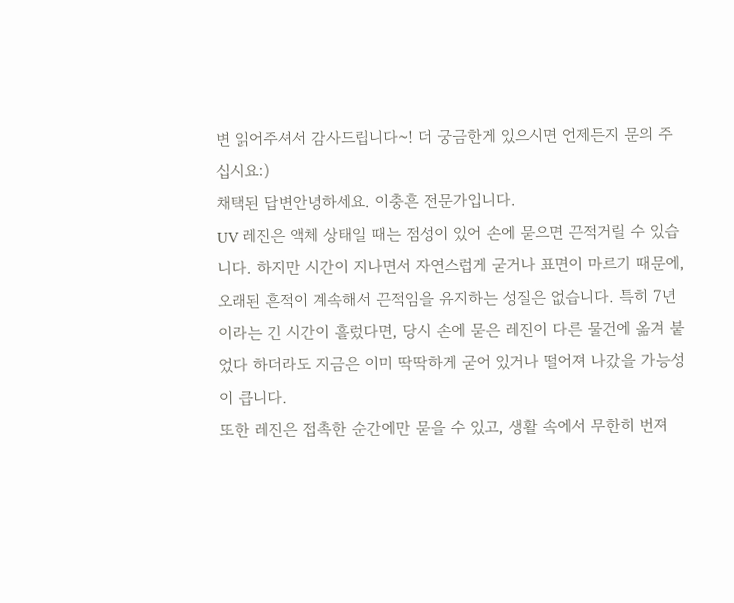변 읽어주셔서 감사드립니다~! 더 궁금한게 있으시면 언제든지 문의 주십시요:)
채택된 답변안녕하세요. 이충흔 전문가입니다.
UV 레진은 액체 상태일 때는 점성이 있어 손에 묻으면 끈적거릴 수 있습니다. 하지만 시간이 지나면서 자연스럽게 굳거나 표면이 마르기 때문에, 오래된 흔적이 계속해서 끈적임을 유지하는 성질은 없습니다. 특히 7년이라는 긴 시간이 흘렀다면, 당시 손에 묻은 레진이 다른 물건에 옮겨 붙었다 하더라도 지금은 이미 딱딱하게 굳어 있거나 떨어져 나갔을 가능성이 큽니다.
또한 레진은 접촉한 순간에만 묻을 수 있고, 생활 속에서 무한히 번져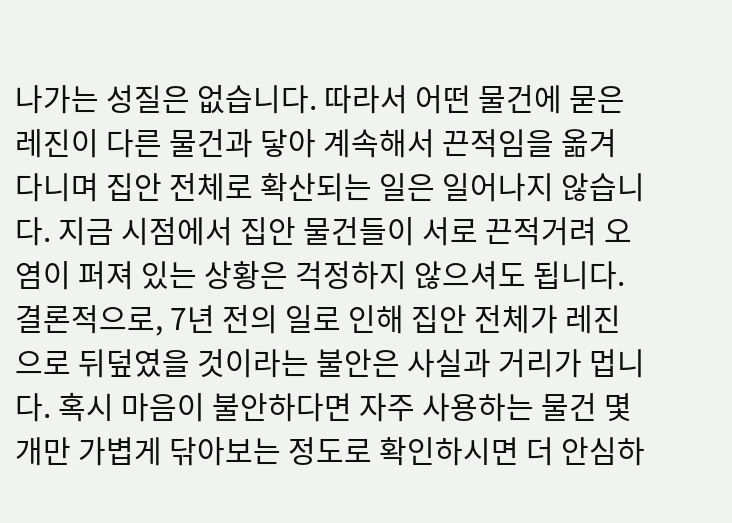나가는 성질은 없습니다. 따라서 어떤 물건에 묻은 레진이 다른 물건과 닿아 계속해서 끈적임을 옮겨 다니며 집안 전체로 확산되는 일은 일어나지 않습니다. 지금 시점에서 집안 물건들이 서로 끈적거려 오염이 퍼져 있는 상황은 걱정하지 않으셔도 됩니다.
결론적으로, 7년 전의 일로 인해 집안 전체가 레진으로 뒤덮였을 것이라는 불안은 사실과 거리가 멉니다. 혹시 마음이 불안하다면 자주 사용하는 물건 몇 개만 가볍게 닦아보는 정도로 확인하시면 더 안심하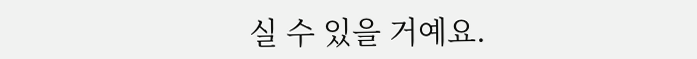실 수 있을 거예요.